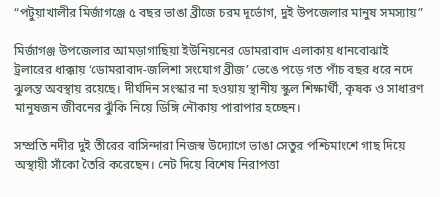“পটুয়াখালীর মির্জাগঞ্জে ৫ বছর ভাঙা ব্রীজে চরম দূর্ভোগ, দুই উপজেলার মানুষ সমস্যায়”

মির্জাগঞ্জ উপজেলার আমড়াগাছিয়া ইউনিয়নের ডোমরাবাদ এলাকায় ধানবোঝাই ট্রলারের ধাক্কায় ‘ডোমরাবাদ-জলিশা সংযোগ ব্রীজ’ ভেঙে পড়ে গত পাঁচ বছর ধরে নদে ঝুলন্ত অবস্থায় রয়েছে। দীর্ঘদিন সংস্কার না হওয়ায় স্থানীয় স্কুল শিক্ষার্থী, কৃষক ও সাধারণ মানুষজন জীবনের ঝুঁকি নিয়ে ডিঙ্গি নৌকায় পারাপার হচ্ছেন।

সম্প্রতি নদীর দুই তীরের বাসিন্দারা নিজস্ব উদ্যোগে ভাঙা সেতুর পশ্চিমাংশে গাছ দিয়ে অস্থায়ী সাঁকো তৈরি করেছেন। নেট দিয়ে বিশেষ নিরাপত্তা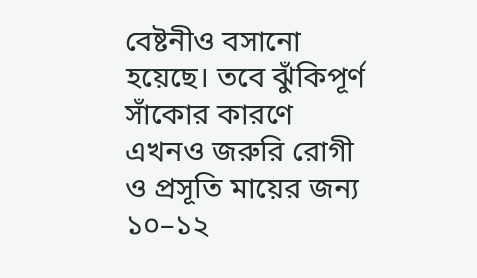বেষ্টনীও বসানো হয়েছে। তবে ঝুঁকিপূর্ণ সাঁকোর কারণে এখনও জরুরি রোগী ও প্রসূতি মায়ের জন্য ১০–১২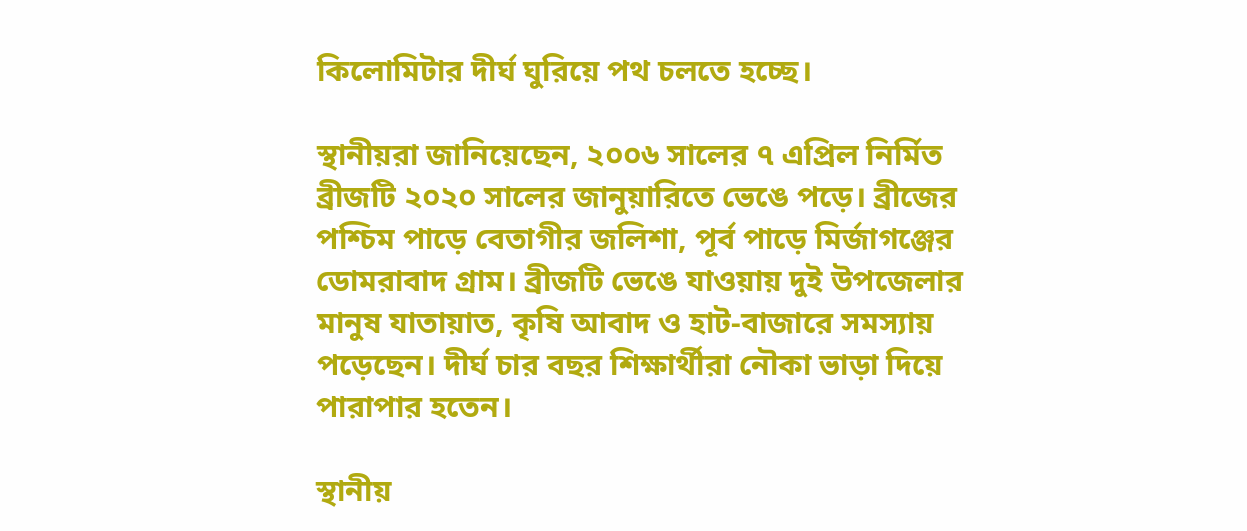কিলোমিটার দীর্ঘ ঘুরিয়ে পথ চলতে হচ্ছে।

স্থানীয়রা জানিয়েছেন, ২০০৬ সালের ৭ এপ্রিল নির্মিত ব্রীজটি ২০২০ সালের জানুয়ারিতে ভেঙে পড়ে। ব্রীজের পশ্চিম পাড়ে বেতাগীর জলিশা, পূর্ব পাড়ে মির্জাগঞ্জের ডোমরাবাদ গ্রাম। ব্রীজটি ভেঙে যাওয়ায় দুই উপজেলার মানুষ যাতায়াত, কৃষি আবাদ ও হাট-বাজারে সমস্যায় পড়েছেন। দীর্ঘ চার বছর শিক্ষার্থীরা নৌকা ভাড়া দিয়ে পারাপার হতেন।

স্থানীয়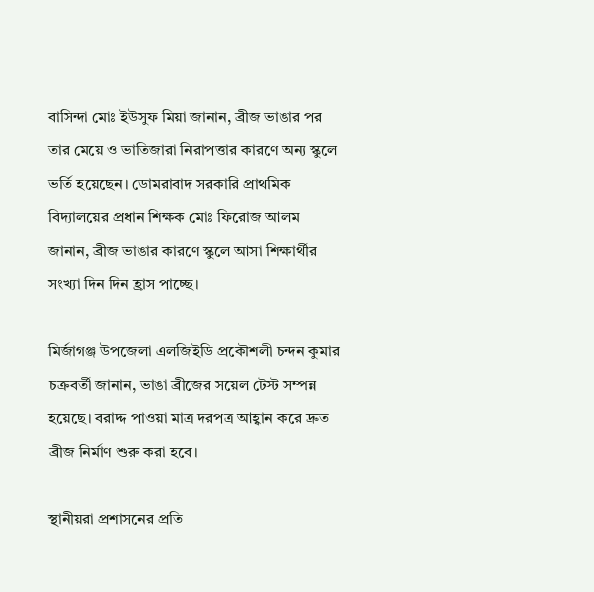বাসিন্দা মোঃ ইউসুফ মিয়া জানান, ব্রীজ ভাঙার পর তার মেয়ে ও ভাতিজারা নিরাপত্তার কারণে অন্য স্কুলে ভর্তি হয়েছেন। ডোমরাবাদ সরকারি প্রাথমিক বিদ্যালয়ের প্রধান শিক্ষক মোঃ ফিরোজ আলম জানান, ব্রীজ ভাঙার কারণে স্কুলে আসা শিক্ষার্থীর সংখ্যা দিন দিন হ্রাস পাচ্ছে।

মির্জাগঞ্জ উপজেলা এলজিইডি প্রকৌশলী চন্দন কুমার চক্রবর্তী জানান, ভাঙা ব্রীজের সয়েল টেস্ট সম্পন্ন হয়েছে। বরাদ্দ পাওয়া মাত্র দরপত্র আহ্বান করে দ্রুত ব্রীজ নির্মাণ শুরু করা হবে।

স্থানীয়রা প্রশাসনের প্রতি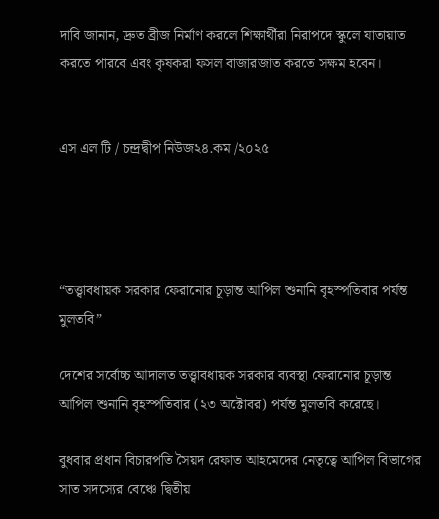দাবি জানান, দ্রুত ব্রীজ নির্মাণ করলে শিক্ষার্থীরা নিরাপদে স্কুলে যাতায়াত করতে পারবে এবং কৃষকরা ফসল বাজারজাত করতে সক্ষম হবেন।


এস এল টি / চন্দ্রদ্বীপ নিউজ২৪.কম /২০২৫




“তত্ত্বাবধায়ক সরকার ফেরানোর চূড়ান্ত আপিল শুনানি বৃহস্পতিবার পর্যন্ত মুলতবি”

দেশের সর্বোচ্চ আদালত তত্ত্বাবধায়ক সরকার ব্যবস্থা ফেরানোর চূড়ান্ত আপিল শুনানি বৃহস্পতিবার (২৩ অক্টোবর) পর্যন্ত মুলতবি করেছে।

বুধবার প্রধান বিচারপতি সৈয়দ রেফাত আহমেদের নেতৃত্বে আপিল বিভাগের সাত সদস্যের বেঞ্চে দ্বিতীয়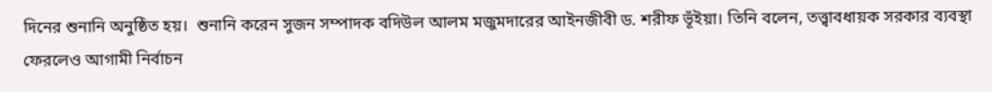দিনের শুনানি অনুষ্ঠিত হয়।  শুনানি করেন সুজন সম্পাদক বদিউল আলম মজুমদারের আইনজীবী ড. শরীফ ভূঁইয়া। তিনি বলেন, তত্ত্বাবধায়ক সরকার ব্যবস্থা ফেরলেও আগামী নির্বাচন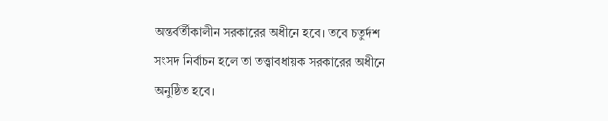অন্তর্বর্তীকালীন সরকারের অধীনে হবে। তবে চতুর্দশ সংসদ নির্বাচন হলে তা তত্ত্বাবধায়ক সরকারের অধীনে অনুষ্ঠিত হবে।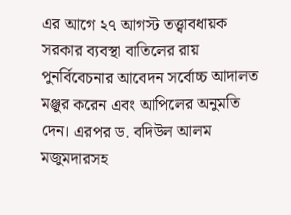এর আগে ২৭ আগস্ট তত্ত্বাবধায়ক সরকার ব্যবস্থা বাতিলের রায় পুনর্বিবেচনার আবেদন সর্বোচ্চ আদালত মঞ্জুর করেন এবং আপিলের অনুমতি দেন। এরপর ড. বদিউল আলম মজুমদারসহ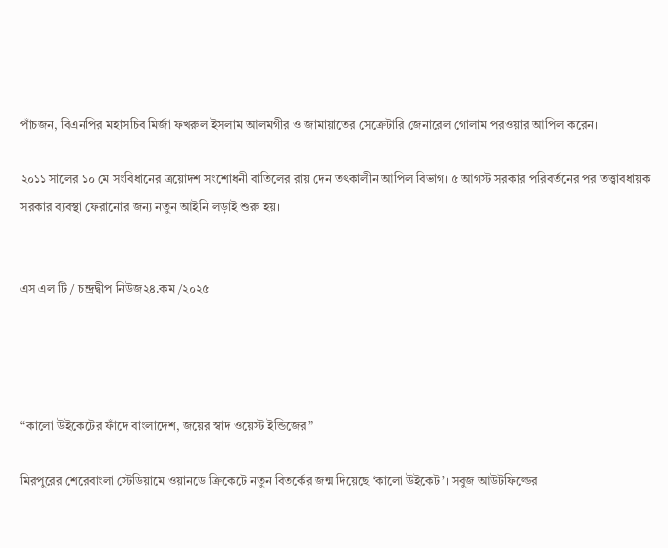পাঁচজন, বিএনপির মহাসচিব মির্জা ফখরুল ইসলাম আলমগীর ও জামায়াতের সেক্রেটারি জেনারেল গোলাম পরওয়ার আপিল করেন।

২০১১ সালের ১০ মে সংবিধানের ত্রয়োদশ সংশোধনী বাতিলের রায় দেন তৎকালীন আপিল বিভাগ। ৫ আগস্ট সরকার পরিবর্তনের পর তত্ত্বাবধায়ক সরকার ব্যবস্থা ফেরানোর জন্য নতুন আইনি লড়াই শুরু হয়।


এস এল টি / চন্দ্রদ্বীপ নিউজ২৪.কম /২০২৫




“কালো উইকেটের ফাঁদে বাংলাদেশ, জয়ের স্বাদ ওয়েস্ট ইন্ডিজের”

মিরপুরের শেরেবাংলা স্টেডিয়ামে ওয়ানডে ক্রিকেটে নতুন বিতর্কের জন্ম দিয়েছে ‘কালো উইকেট’। সবুজ আউটফিল্ডের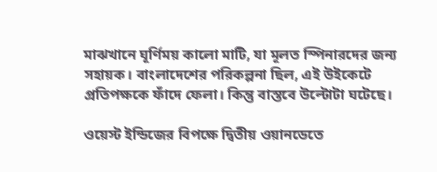মাঝখানে ঘূর্ণিময় কালো মাটি, যা মূলত স্পিনারদের জন্য সহায়ক। বাংলাদেশের পরিকল্পনা ছিল, এই উইকেটে প্রতিপক্ষকে ফাঁদে ফেলা। কিন্তু বাস্তবে উল্টোটা ঘটেছে।

ওয়েস্ট ইন্ডিজের বিপক্ষে দ্বিতীয় ওয়ানডেতে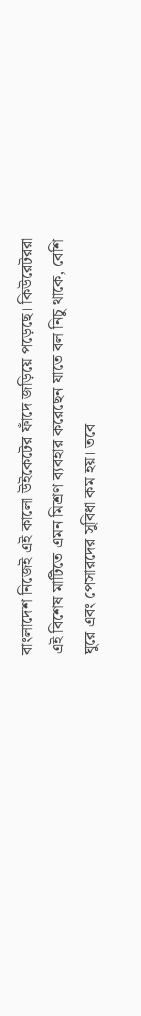বাংলাদেশ নিজেই এই কালো উইকেটের ফাঁদে জড়িয়ে পড়েছে। কিউরেটররা এই বিশেষ মাটিতে এমন মিশ্রণ ব্যবহার করেছেন যাতে বল নিচু থাকে, বেশি ঘুরে এবং পেসারদের সুবিধা কম হয়। তবে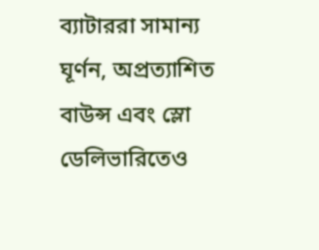ব্যাটাররা সামান্য ঘূর্ণন, অপ্রত্যাশিত বাউন্স এবং স্লো ডেলিভারিতেও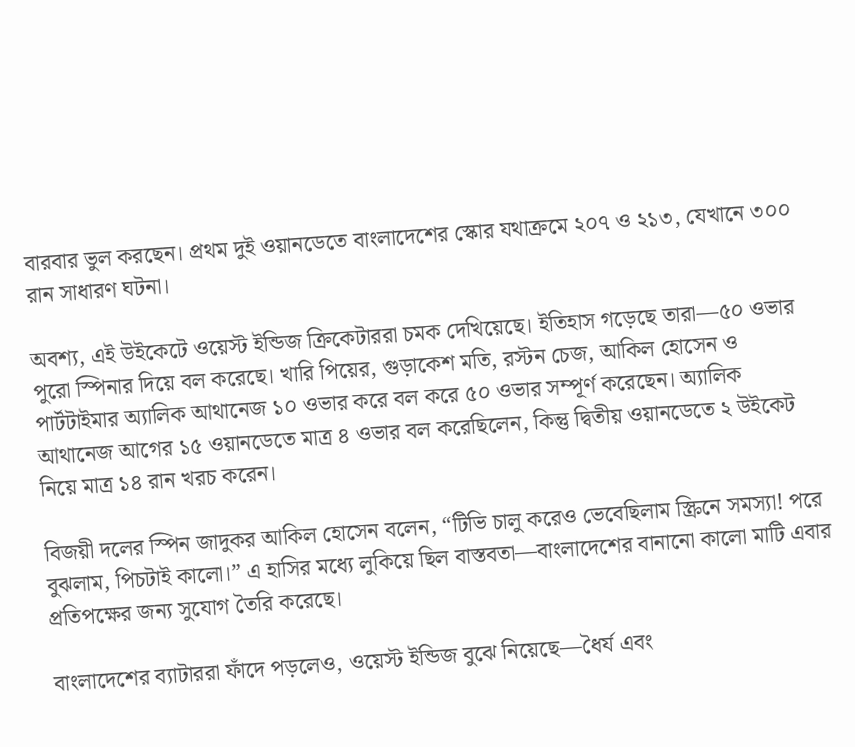বারবার ভুল করছেন। প্রথম দুই ওয়ানডেতে বাংলাদেশের স্কোর যথাক্রমে ২০৭ ও ২১৩, যেখানে ৩০০ রান সাধারণ ঘটনা।

অবশ্য, এই উইকেটে ওয়েস্ট ইন্ডিজ ক্রিকেটাররা চমক দেখিয়েছে। ইতিহাস গড়েছে তারা—৫০ ওভার পুরো স্পিনার দিয়ে বল করেছে। খারি পিয়ের, গুড়াকেশ মতি, রস্টন চেজ, আকিল হোসেন ও পার্টটাইমার অ্যালিক আথানেজ ১০ ওভার করে বল করে ৫০ ওভার সম্পূর্ণ করেছেন। অ্যালিক আথানেজ আগের ১৫ ওয়ানডেতে মাত্র ৪ ওভার বল করেছিলেন, কিন্তু দ্বিতীয় ওয়ানডেতে ২ উইকেট নিয়ে মাত্র ১৪ রান খরচ করেন।

বিজয়ী দলের স্পিন জাদুকর আকিল হোসেন বলেন, “টিভি চালু করেও ভেবেছিলাম স্ক্রিনে সমস্যা! পরে বুঝলাম, পিচটাই কালো।” এ হাসির মধ্যে লুকিয়ে ছিল বাস্তবতা—বাংলাদেশের বানানো কালো মাটি এবার প্রতিপক্ষের জন্য সুযোগ তৈরি করেছে।

বাংলাদেশের ব্যাটাররা ফাঁদে পড়লেও, ওয়েস্ট ইন্ডিজ বুঝে নিয়েছে—ধৈর্য এবং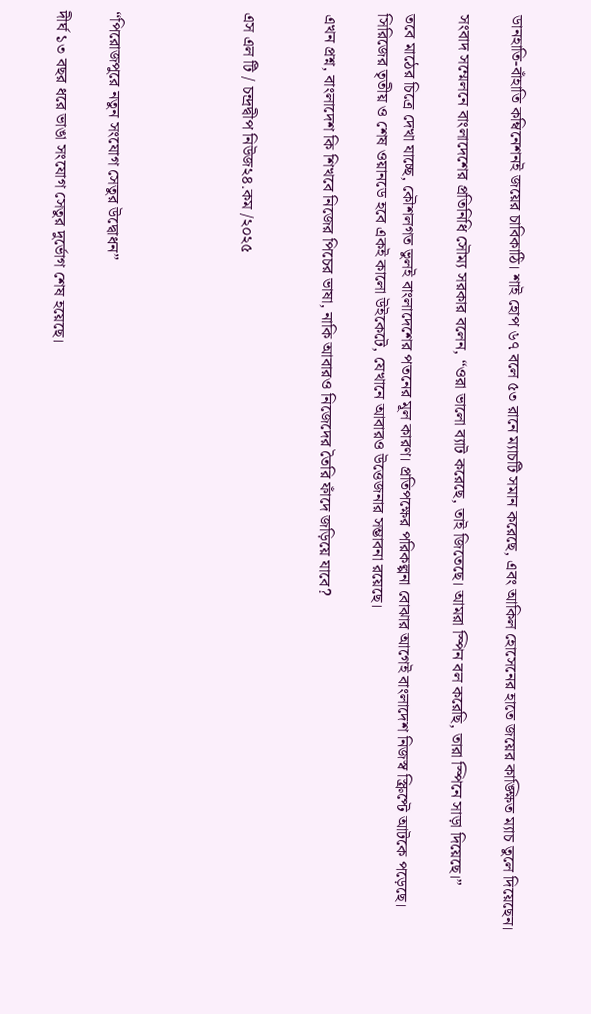ডানহাতি-বাঁহাতি কম্বিনেশনই জয়ের চাবিকাঠি। শাই হোপ ৬৭ বলে ৫৩ রানে ম্যাচটি সমান করেছে, এবং আকিল হোসেনের হাতে জয়ের কাঙ্ক্ষিত ম্যাচ তুলে দিয়েছেন।

সংবাদ সম্মেলনে বাংলাদেশের প্রতিনিধি সৌম্য সরকার বলেন, “ওরা ভালো ব্যাট করেছে, তাই জিতেছে। আমরা স্পিন বল করেছি, তারা স্পিনে সাড়া দিয়েছে।”

তবে মাঠের চিত্রে দেখা যাচ্ছে, কৌশলগত ভুলই বাংলাদেশের পতনের মূল কারণ। প্রতিপক্ষের পরিকল্পনা বোঝার আগেই বাংলাদেশ নিজস্ব স্ক্রিপ্টে আটকে পড়েছে। সিরিজের তৃতীয় ও শেষ ওয়ানডে হবে একই কালো উইকেটে, যেখানে আবারও উত্তেজনার সম্ভাবনা রয়েছে।

এখন প্রশ্ন, বাংলাদেশ কি শিখবে নিজের পিচের ভাষা, নাকি আবারও নিজেদের তৈরি ফাঁদে জড়িয়ে যাবে?


এস এল টি / চন্দ্রদ্বীপ নিউজ২৪.কম /২০২৫




“পিরোজপুরে নতুন সংযোগ সেতুর উদ্বোধন”

দীর্ঘ ১৩ বছর ধরে ভাঙা সংযোগ সেতুর দুর্ভোগ শেষ হয়েছে।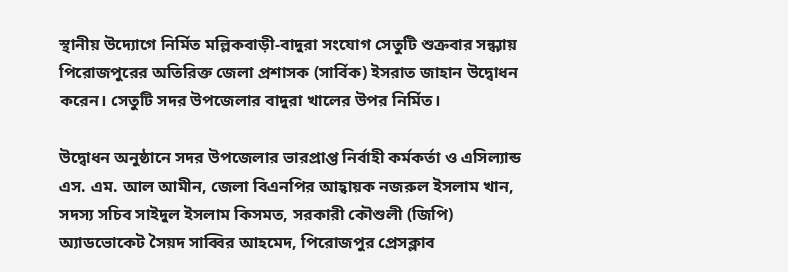স্থানীয় উদ্যোগে নির্মিত মল্লিকবাড়ী-বাদুরা সংযোগ সেতুটি শুক্রবার সন্ধ্যায় পিরোজপুরের অতিরিক্ত জেলা প্রশাসক (সার্বিক) ইসরাত জাহান উদ্বোধন করেন। সেতুটি সদর উপজেলার বাদুরা খালের উপর নির্মিত।

উদ্বোধন অনুষ্ঠানে সদর উপজেলার ভারপ্রাপ্ত নির্বাহী কর্মকর্তা ও এসিল্যান্ড এস. এম. আল আমীন, জেলা বিএনপির আহ্বায়ক নজরুল ইসলাম খান, সদস্য সচিব সাইদুল ইসলাম কিসমত, সরকারী কৌশুলী (জিপি) অ্যাডভোকেট সৈয়দ সাব্বির আহমেদ, পিরোজপুর প্রেসক্লাব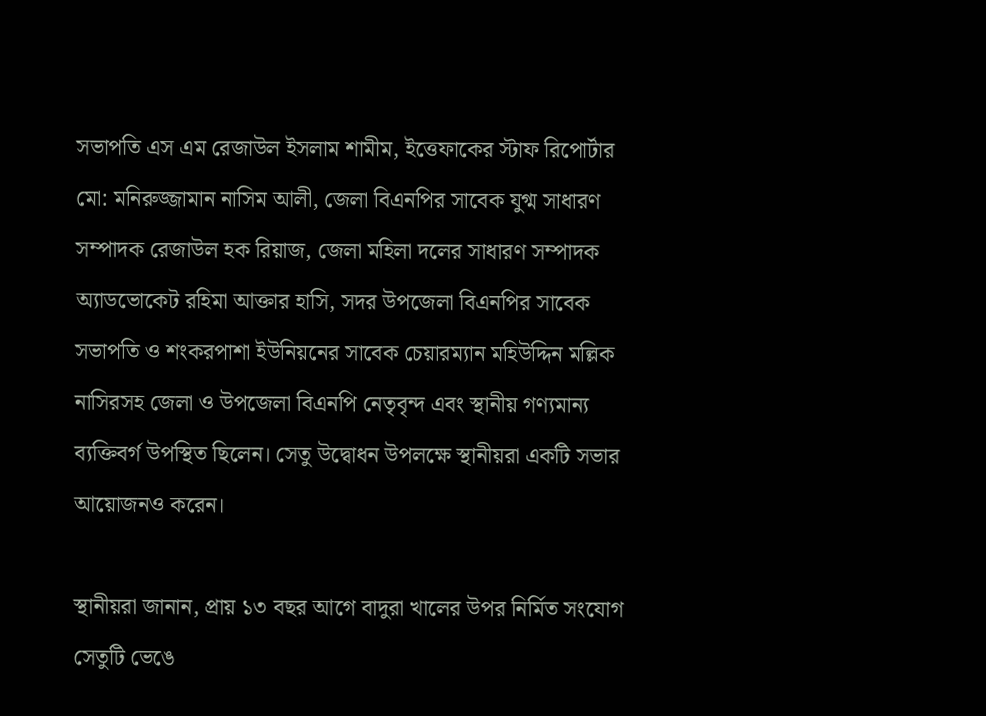সভাপতি এস এম রেজাউল ইসলাম শামীম, ইত্তেফাকের স্টাফ রিপোর্টার মো: মনিরুজ্জামান নাসিম আলী, জেলা বিএনপির সাবেক যুগ্ম সাধারণ সম্পাদক রেজাউল হক রিয়াজ, জেলা মহিলা দলের সাধারণ সম্পাদক অ্যাডভোকেট রহিমা আক্তার হাসি, সদর উপজেলা বিএনপির সাবেক সভাপতি ও শংকরপাশা ইউনিয়নের সাবেক চেয়ারম্যান মহিউদ্দিন মল্লিক নাসিরসহ জেলা ও উপজেলা বিএনপি নেতৃবৃন্দ এবং স্থানীয় গণ্যমান্য ব্যক্তিবর্গ উপস্থিত ছিলেন। সেতু উদ্বোধন উপলক্ষে স্থানীয়রা একটি সভার আয়োজনও করেন।

স্থানীয়রা জানান, প্রায় ১৩ বছর আগে বাদুরা খালের উপর নির্মিত সংযোগ সেতুটি ভেঙে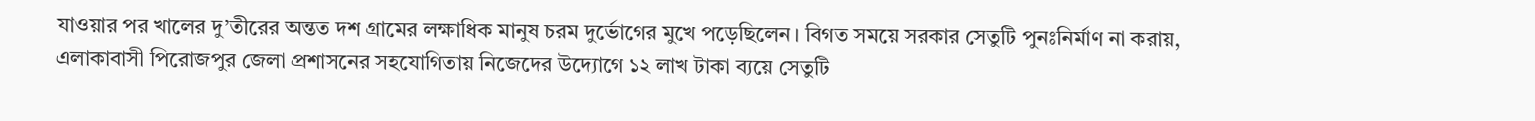যাওয়ার পর খালের দু’তীরের অন্তত দশ গ্রামের লক্ষাধিক মানুষ চরম দুর্ভোগের মুখে পড়েছিলেন। বিগত সময়ে সরকার সেতুটি পুনঃনির্মাণ না করায়, এলাকাবাসী পিরোজপুর জেলা প্রশাসনের সহযোগিতায় নিজেদের উদ্যোগে ১২ লাখ টাকা ব্যয়ে সেতুটি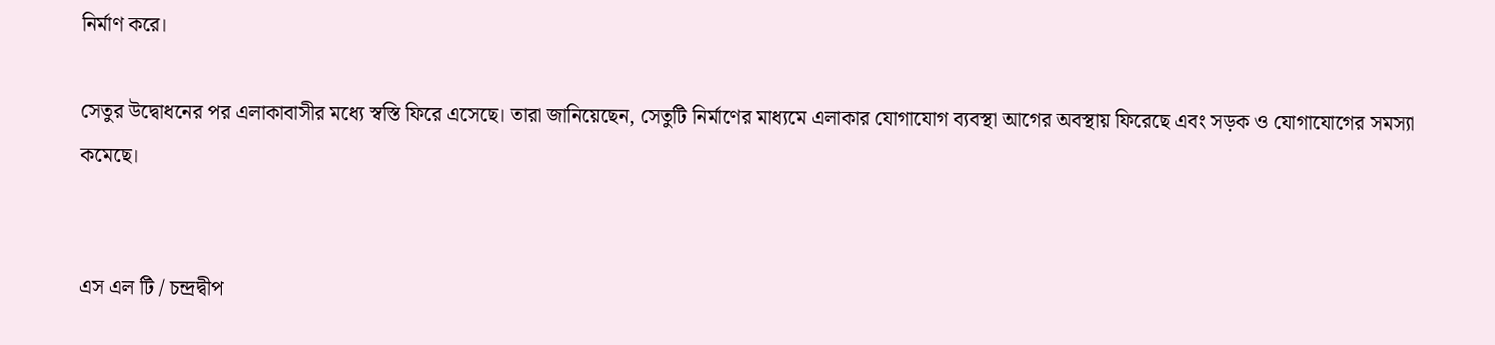নির্মাণ করে।

সেতুর উদ্বোধনের পর এলাকাবাসীর মধ্যে স্বস্তি ফিরে এসেছে। তারা জানিয়েছেন, সেতুটি নির্মাণের মাধ্যমে এলাকার যোগাযোগ ব্যবস্থা আগের অবস্থায় ফিরেছে এবং সড়ক ও যোগাযোগের সমস্যা কমেছে।


এস এল টি / চন্দ্রদ্বীপ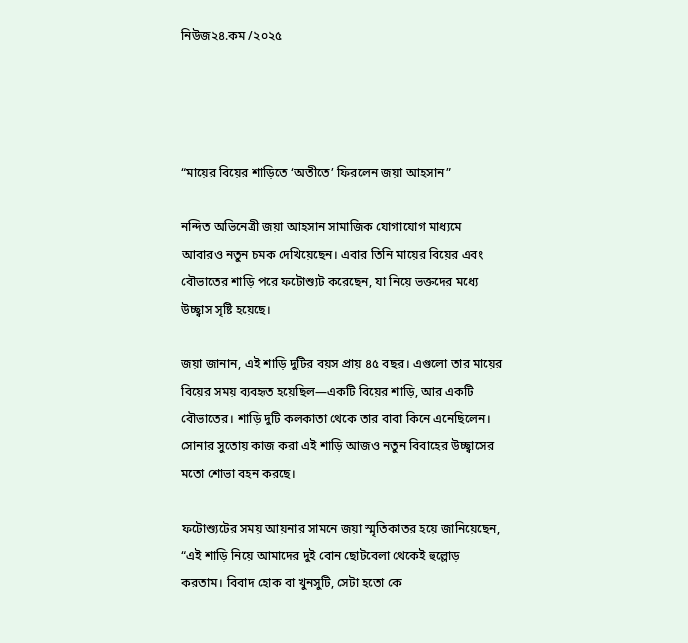নিউজ২৪.কম /২০২৫




“মায়ের বিয়ের শাড়িতে ‘অতীতে’ ফিরলেন জয়া আহসান”

নন্দিত অভিনেত্রী জয়া আহসান সামাজিক যোগাযোগ মাধ্যমে আবারও নতুন চমক দেখিয়েছেন। এবার তিনি মায়ের বিয়ের এবং বৌভাতের শাড়ি পরে ফটোশ্যুট করেছেন, যা নিয়ে ভক্তদের মধ্যে উচ্ছ্বাস সৃষ্টি হয়েছে।

জয়া জানান, এই শাড়ি দুটির বয়স প্রায় ৪৫ বছর। এগুলো তার মায়ের বিয়ের সময় ব্যবহৃত হয়েছিল—একটি বিয়ের শাড়ি, আর একটি বৌভাতের। শাড়ি দুটি কলকাতা থেকে তার বাবা কিনে এনেছিলেন। সোনার সুতোয় কাজ করা এই শাড়ি আজও নতুন বিবাহের উচ্ছ্বাসের মতো শোভা বহন করছে।

ফটোশ্যুটের সময় আয়নার সামনে জয়া স্মৃতিকাতর হয়ে জানিয়েছেন, “এই শাড়ি নিয়ে আমাদের দুই বোন ছোটবেলা থেকেই হুল্লোড় করতাম। বিবাদ হোক বা খুনসুটি, সেটা হতো কে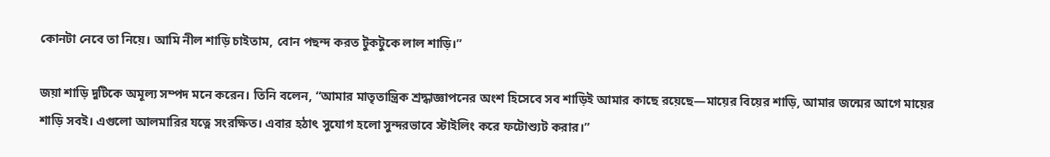কোনটা নেবে তা নিয়ে। আমি নীল শাড়ি চাইতাম, বোন পছন্দ করত টুকটুকে লাল শাড়ি।”

জয়া শাড়ি দুটিকে অমূল্য সম্পদ মনে করেন। তিনি বলেন, “আমার মাতৃতান্ত্রিক শ্রদ্ধাজ্ঞাপনের অংশ হিসেবে সব শাড়িই আমার কাছে রয়েছে—মায়ের বিয়ের শাড়ি, আমার জন্মের আগে মায়ের শাড়ি সবই। এগুলো আলমারির যত্নে সংরক্ষিত। এবার হঠাৎ সুযোগ হলো সুন্দরভাবে স্টাইলিং করে ফটোশ্যুট করার।”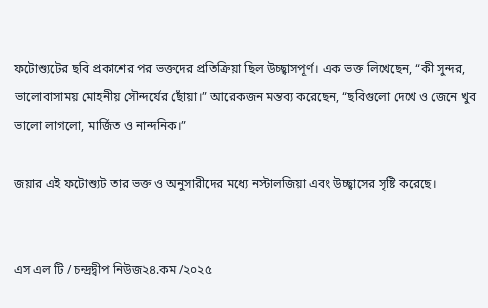ফটোশ্যুটের ছবি প্রকাশের পর ভক্তদের প্রতিক্রিয়া ছিল উচ্ছ্বাসপূর্ণ। এক ভক্ত লিখেছেন, “কী সুন্দর, ভালোবাসাময় মোহনীয় সৌন্দর্যের ছোঁয়া।” আরেকজন মন্তব্য করেছেন, “ছবিগুলো দেখে ও জেনে খুব ভালো লাগলো, মার্জিত ও নান্দনিক।”

জয়ার এই ফটোশ্যুট তার ভক্ত ও অনুসারীদের মধ্যে নস্টালজিয়া এবং উচ্ছ্বাসের সৃষ্টি করেছে।


এস এল টি / চন্দ্রদ্বীপ নিউজ২৪.কম /২০২৫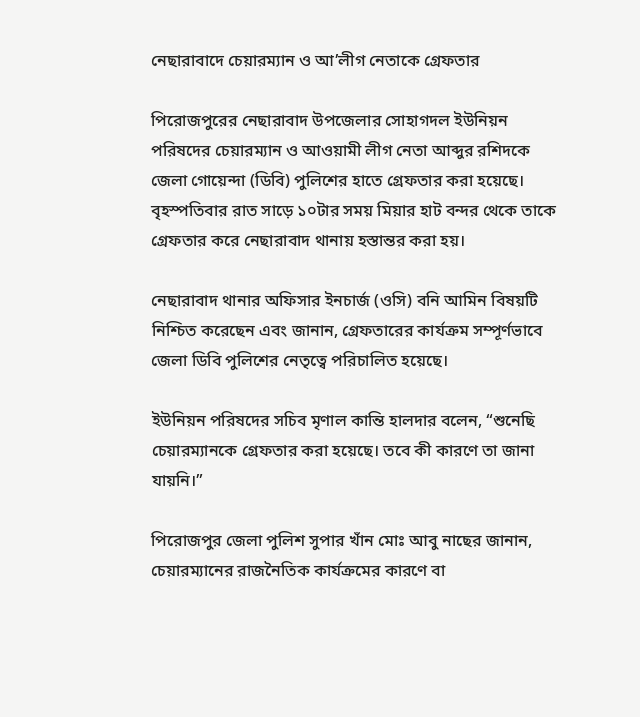নেছারাবাদে চেয়ারম্যান ও আ’লীগ নেতাকে গ্রেফতার

পিরোজপুরের নেছারাবাদ উপজেলার সোহাগদল ইউনিয়ন পরিষদের চেয়ারম্যান ও আওয়ামী লীগ নেতা আব্দুর রশিদকে জেলা গোয়েন্দা (ডিবি) পুলিশের হাতে গ্রেফতার করা হয়েছে। বৃহস্পতিবার রাত সাড়ে ১০টার সময় মিয়ার হাট বন্দর থেকে তাকে গ্রেফতার করে নেছারাবাদ থানায় হস্তান্তর করা হয়।

নেছারাবাদ থানার অফিসার ইনচার্জ (ওসি) বনি আমিন বিষয়টি নিশ্চিত করেছেন এবং জানান, গ্রেফতারের কার্যক্রম সম্পূর্ণভাবে জেলা ডিবি পুলিশের নেতৃত্বে পরিচালিত হয়েছে।

ইউনিয়ন পরিষদের সচিব মৃণাল কান্তি হালদার বলেন, “শুনেছি চেয়ারম্যানকে গ্রেফতার করা হয়েছে। তবে কী কারণে তা জানা যায়নি।”

পিরোজপুর জেলা পুলিশ সুপার খাঁন মোঃ আবু নাছের জানান, চেয়ারম্যানের রাজনৈতিক কার্যক্রমের কারণে বা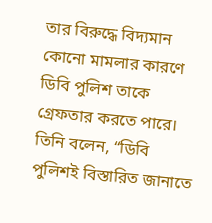তার বিরুদ্ধে বিদ্যমান কোনো মামলার কারণে ডিবি পুলিশ তাকে গ্রেফতার করতে পারে। তিনি বলেন, “ডিবি পুলিশই বিস্তারিত জানাতে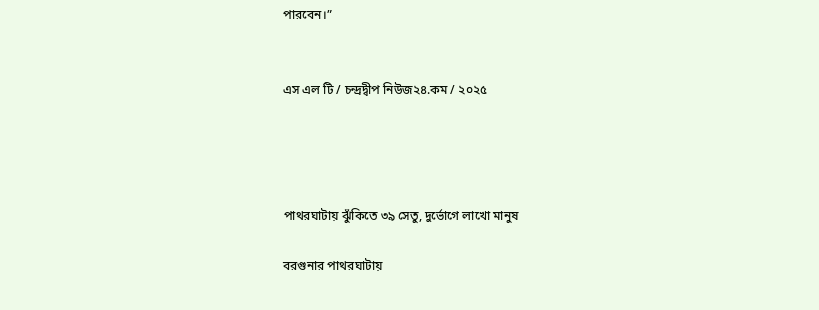পারবেন।”


এস এল টি / চন্দ্রদ্বীপ নিউজ২৪.কম / ২০২৫




পাথরঘাটায় ঝুঁকিতে ৩৯ সেতু, দুর্ভোগে লাখো মানুষ

বরগুনার পাথরঘাটায়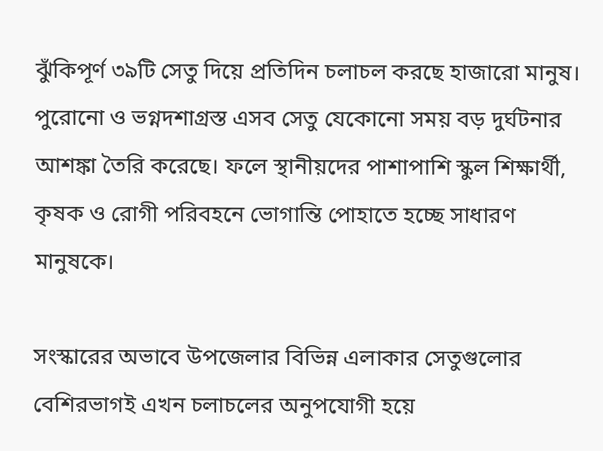ঝুঁকিপূর্ণ ৩৯টি সেতু দিয়ে প্রতিদিন চলাচল করছে হাজারো মানুষ। পুরোনো ও ভগ্নদশাগ্রস্ত এসব সেতু যেকোনো সময় বড় দুর্ঘটনার আশঙ্কা তৈরি করেছে। ফলে স্থানীয়দের পাশাপাশি স্কুল শিক্ষার্থী, কৃষক ও রোগী পরিবহনে ভোগান্তি পোহাতে হচ্ছে সাধারণ মানুষকে।

সংস্কারের অভাবে উপজেলার বিভিন্ন এলাকার সেতুগুলোর বেশিরভাগই এখন চলাচলের অনুপযোগী হয়ে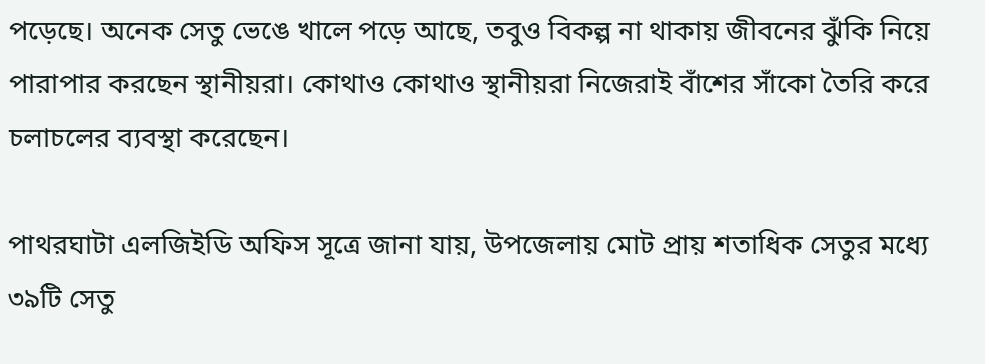পড়েছে। অনেক সেতু ভেঙে খালে পড়ে আছে, তবুও বিকল্প না থাকায় জীবনের ঝুঁকি নিয়ে পারাপার করছেন স্থানীয়রা। কোথাও কোথাও স্থানীয়রা নিজেরাই বাঁশের সাঁকো তৈরি করে চলাচলের ব্যবস্থা করেছেন।

পাথরঘাটা এলজিইডি অফিস সূত্রে জানা যায়, উপজেলায় মোট প্রায় শতাধিক সেতুর মধ্যে ৩৯টি সেতু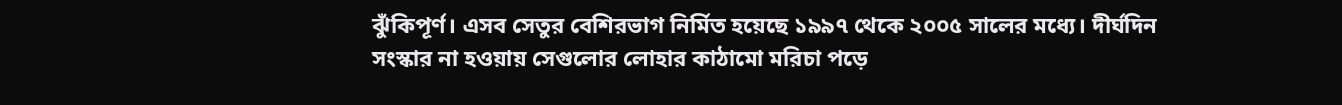ঝুঁকিপূর্ণ। এসব সেতুর বেশিরভাগ নির্মিত হয়েছে ১৯৯৭ থেকে ২০০৫ সালের মধ্যে। দীর্ঘদিন সংস্কার না হওয়ায় সেগুলোর লোহার কাঠামো মরিচা পড়ে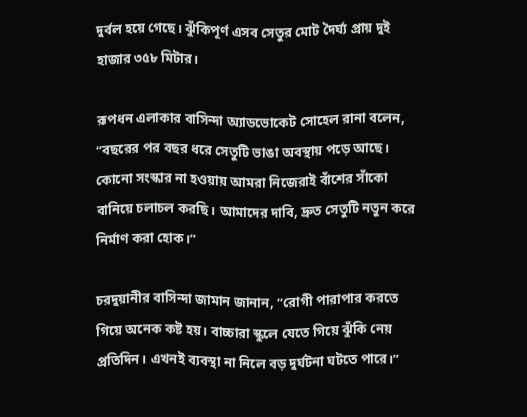দুর্বল হয়ে গেছে। ঝুঁকিপূর্ণ এসব সেতুর মোট দৈর্ঘ্য প্রায় দুই হাজার ৩৫৮ মিটার।

রূপধন এলাকার বাসিন্দা অ্যাডভোকেট সোহেল রানা বলেন, “বছরের পর বছর ধরে সেতুটি ভাঙা অবস্থায় পড়ে আছে। কোনো সংস্কার না হওয়ায় আমরা নিজেরাই বাঁশের সাঁকো বানিয়ে চলাচল করছি। আমাদের দাবি, দ্রুত সেতুটি নতুন করে নির্মাণ করা হোক।”

চরদুয়ানীর বাসিন্দা জামান জানান, “রোগী পারাপার করতে গিয়ে অনেক কষ্ট হয়। বাচ্চারা স্কুলে যেতে গিয়ে ঝুঁকি নেয় প্রতিদিন। এখনই ব্যবস্থা না নিলে বড় দুর্ঘটনা ঘটতে পারে।”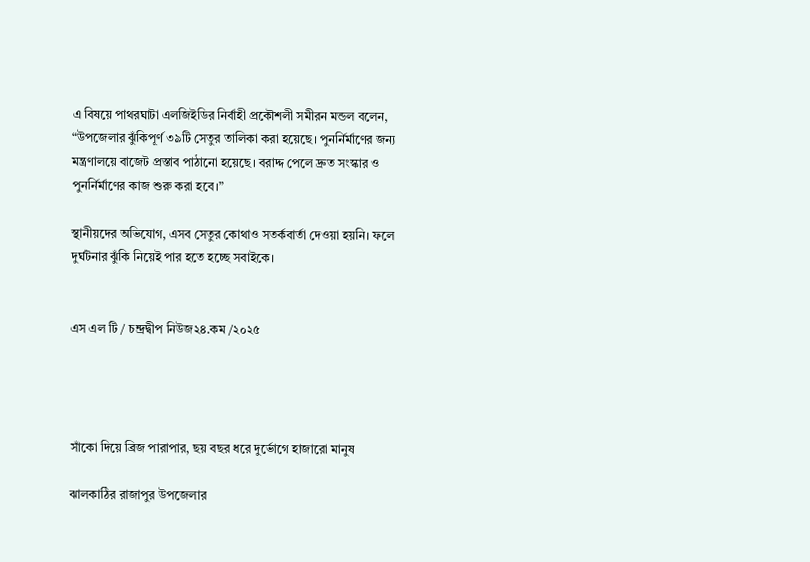এ বিষয়ে পাথরঘাটা এলজিইডির নির্বাহী প্রকৌশলী সমীরন মন্ডল বলেন, “উপজেলার ঝুঁকিপূর্ণ ৩৯টি সেতুর তালিকা করা হয়েছে। পুনর্নির্মাণের জন্য মন্ত্রণালয়ে বাজেট প্রস্তাব পাঠানো হয়েছে। বরাদ্দ পেলে দ্রুত সংস্কার ও পুনর্নির্মাণের কাজ শুরু করা হবে।”

স্থানীয়দের অভিযোগ, এসব সেতুর কোথাও সতর্কবার্তা দেওয়া হয়নি। ফলে দুর্ঘটনার ঝুঁকি নিয়েই পার হতে হচ্ছে সবাইকে।


এস এল টি / চন্দ্রদ্বীপ নিউজ২৪.কম /২০২৫




সাঁকো দিয়ে ব্রিজ পারাপার, ছয় বছর ধরে দুর্ভোগে হাজারো মানুষ

ঝালকাঠির রাজাপুর উপজেলার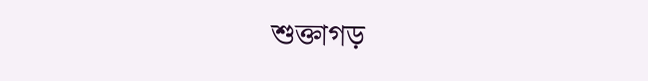শুক্তাগড়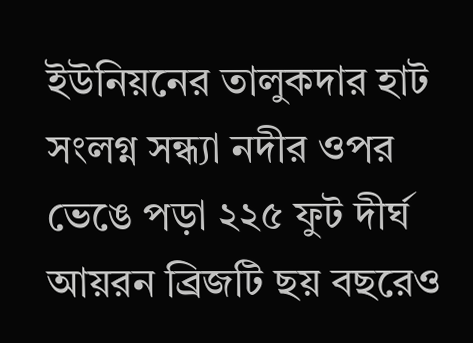ইউনিয়নের তালুকদার হাট সংলগ্ন সন্ধ্যা নদীর ওপর ভেঙে পড়া ২২৫ ফুট দীর্ঘ আয়রন ব্রিজটি ছয় বছরেও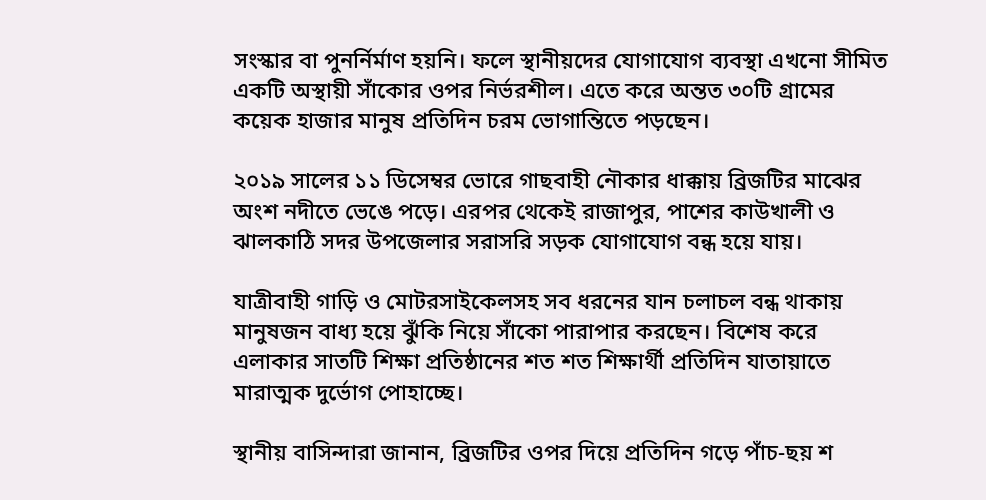সংস্কার বা পুনর্নির্মাণ হয়নি। ফলে স্থানীয়দের যোগাযোগ ব্যবস্থা এখনো সীমিত একটি অস্থায়ী সাঁকোর ওপর নির্ভরশীল। এতে করে অন্তত ৩০টি গ্রামের কয়েক হাজার মানুষ প্রতিদিন চরম ভোগান্তিতে পড়ছেন।

২০১৯ সালের ১১ ডিসেম্বর ভোরে গাছবাহী নৌকার ধাক্কায় ব্রিজটির মাঝের অংশ নদীতে ভেঙে পড়ে। এরপর থেকেই রাজাপুর, পাশের কাউখালী ও ঝালকাঠি সদর উপজেলার সরাসরি সড়ক যোগাযোগ বন্ধ হয়ে যায়।

যাত্রীবাহী গাড়ি ও মোটরসাইকেলসহ সব ধরনের যান চলাচল বন্ধ থাকায় মানুষজন বাধ্য হয়ে ঝুঁকি নিয়ে সাঁকো পারাপার করছেন। বিশেষ করে এলাকার সাতটি শিক্ষা প্রতিষ্ঠানের শত শত শিক্ষার্থী প্রতিদিন যাতায়াতে মারাত্মক দুর্ভোগ পোহাচ্ছে।

স্থানীয় বাসিন্দারা জানান, ব্রিজটির ওপর দিয়ে প্রতিদিন গড়ে পাঁচ-ছয় শ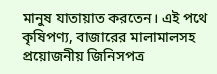মানুষ যাতায়াত করতেন। এই পথে কৃষিপণ্য, বাজারের মালামালসহ প্রয়োজনীয় জিনিসপত্র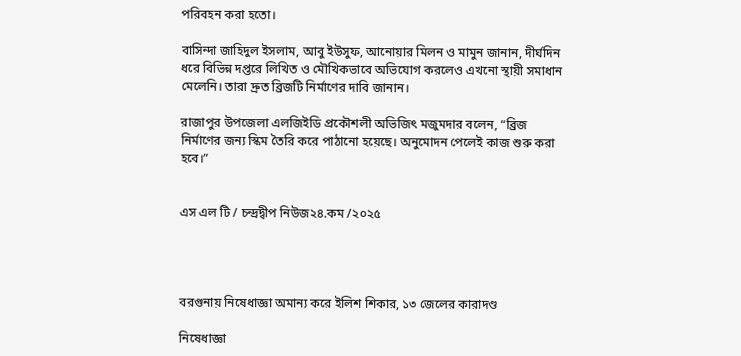পরিবহন করা হতো।

বাসিন্দা জাহিদুল ইসলাম, আবু ইউসুফ, আনোয়ার মিলন ও মামুন জানান, দীর্ঘদিন ধরে বিভিন্ন দপ্তরে লিখিত ও মৌখিকভাবে অভিযোগ করলেও এখনো স্থায়ী সমাধান মেলেনি। তারা দ্রুত ব্রিজটি নির্মাণের দাবি জানান।

রাজাপুর উপজেলা এলজিইডি প্রকৌশলী অভিজিৎ মজুমদার বলেন, “ব্রিজ নির্মাণের জন্য স্কিম তৈরি করে পাঠানো হয়েছে। অনুমোদন পেলেই কাজ শুরু করা হবে।”


এস এল টি / চন্দ্রদ্বীপ নিউজ২৪.কম /২০২৫




বরগুনায় নিষেধাজ্ঞা অমান্য করে ইলিশ শিকার, ১৩ জেলের কারাদণ্ড

নিষেধাজ্ঞা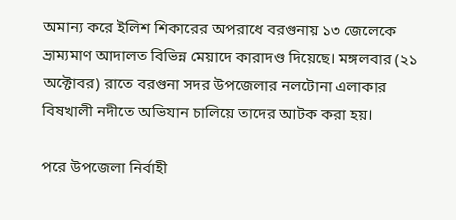অমান্য করে ইলিশ শিকারের অপরাধে বরগুনায় ১৩ জেলেকে ভ্রাম্যমাণ আদালত বিভিন্ন মেয়াদে কারাদণ্ড দিয়েছে। মঙ্গলবার (২১ অক্টোবর) রাতে বরগুনা সদর উপজেলার নলটোনা এলাকার বিষখালী নদীতে অভিযান চালিয়ে তাদের আটক করা হয়।

পরে উপজেলা নির্বাহী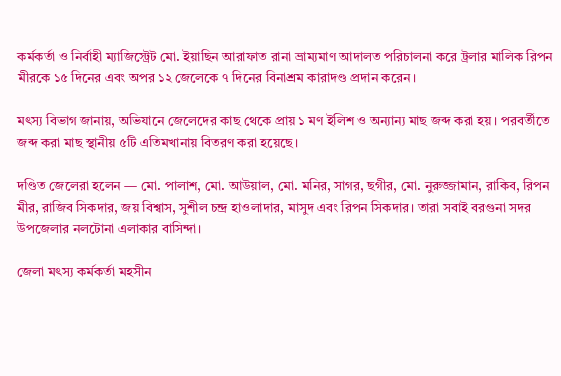কর্মকর্তা ও নির্বাহী ম্যাজিস্ট্রেট মো. ইয়াছিন আরাফাত রানা ভ্রাম্যমাণ আদালত পরিচালনা করে ট্রলার মালিক রিপন মীরকে ১৫ দিনের এবং অপর ১২ জেলেকে ৭ দিনের বিনাশ্রম কারাদণ্ড প্রদান করেন।

মৎস্য বিভাগ জানায়, অভিযানে জেলেদের কাছ থেকে প্রায় ১ মণ ইলিশ ও অন্যান্য মাছ জব্দ করা হয়। পরবর্তীতে জব্দ করা মাছ স্থানীয় ৫টি এতিমখানায় বিতরণ করা হয়েছে।

দণ্ডিত জেলেরা হলেন — মো. পালাশ, মো. আউয়াল, মো. মনির, সাগর, ছগীর, মো. নুরুজ্জামান, রাকিব, রিপন মীর, রাজিব সিকদার, জয় বিশ্বাস, সুশীল চন্দ্র হাওলাদার, মাসুদ এবং রিপন সিকদার। তারা সবাই বরগুনা সদর উপজেলার নলটোনা এলাকার বাসিন্দা।

জেলা মৎস্য কর্মকর্তা মহসীন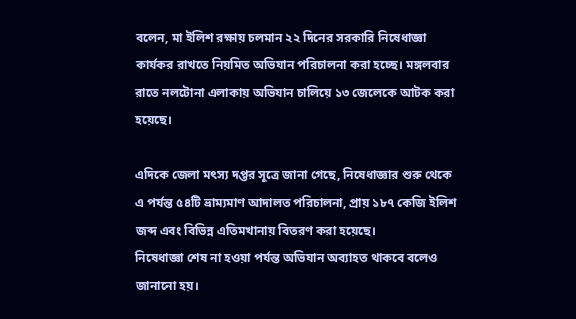বলেন, মা ইলিশ রক্ষায় চলমান ২২ দিনের সরকারি নিষেধাজ্ঞা কার্যকর রাখতে নিয়মিত অভিযান পরিচালনা করা হচ্ছে। মঙ্গলবার রাতে নলটোনা এলাকায় অভিযান চালিয়ে ১৩ জেলেকে আটক করা হয়েছে।

এদিকে জেলা মৎস্য দপ্তর সূত্রে জানা গেছে, নিষেধাজ্ঞার শুরু থেকে এ পর্যন্ত ৫৪টি ভ্রাম্যমাণ আদালত পরিচালনা, প্রায় ১৮৭ কেজি ইলিশ জব্দ এবং বিভিন্ন এতিমখানায় বিতরণ করা হয়েছে।
নিষেধাজ্ঞা শেষ না হওয়া পর্যন্ত অভিযান অব্যাহত থাকবে বলেও জানানো হয়।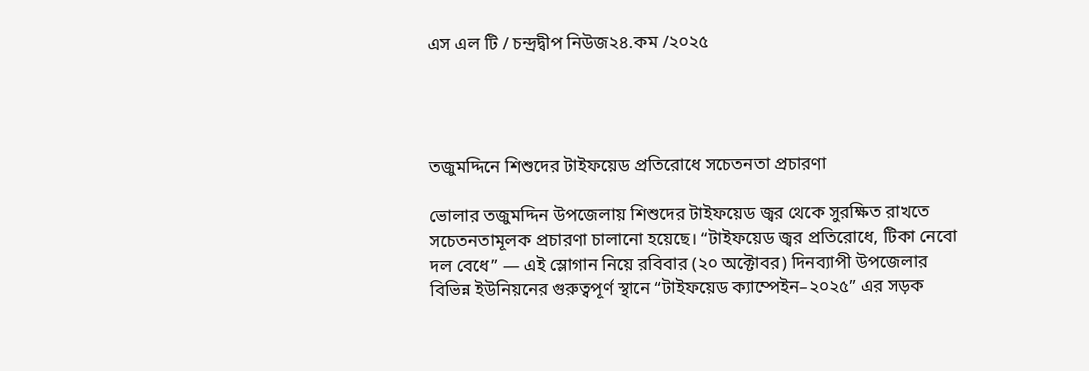এস এল টি / চন্দ্রদ্বীপ নিউজ২৪.কম /২০২৫




তজুমদ্দিনে শিশুদের টাইফয়েড প্রতিরোধে সচেতনতা প্রচারণা

ভোলার তজুমদ্দিন উপজেলায় শিশুদের টাইফয়েড জ্বর থেকে সুরক্ষিত রাখতে সচেতনতামূলক প্রচারণা চালানো হয়েছে। “টাইফয়েড জ্বর প্রতিরোধে, টিকা নেবো দল বেধে” — এই স্লোগান নিয়ে রবিবার (২০ অক্টোবর) দিনব্যাপী উপজেলার বিভিন্ন ইউনিয়নের গুরুত্বপূর্ণ স্থানে “টাইফয়েড ক্যাম্পেইন–২০২৫” এর সড়ক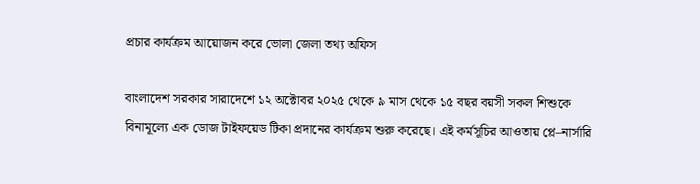প্রচার কার্যক্রম আয়োজন করে ভোলা জেলা তথ্য অফিস

বাংলাদেশ সরকার সারাদেশে ১২ অক্টোবর ২০২৫ থেকে ৯ মাস থেকে ১৫ বছর বয়সী সকল শিশুকে বিনামূল্যে এক ডোজ টাইফয়েড টিকা প্রদানের কার্যক্রম শুরু করেছে। এই কর্মসূচির আওতায় প্লে–নার্সারি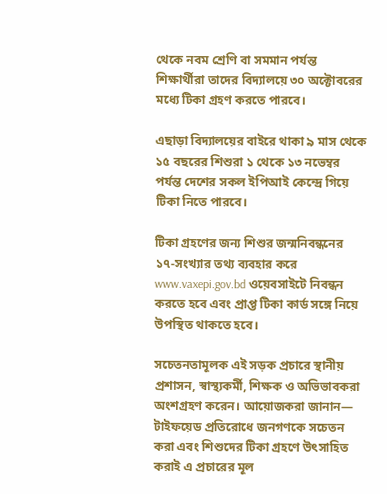থেকে নবম শ্রেণি বা সমমান পর্যন্ত শিক্ষার্থীরা তাদের বিদ্যালয়ে ৩০ অক্টোবরের মধ্যে টিকা গ্রহণ করতে পারবে।

এছাড়া বিদ্যালয়ের বাইরে থাকা ৯ মাস থেকে ১৫ বছরের শিশুরা ১ থেকে ১৩ নভেম্বর পর্যন্ত দেশের সকল ইপিআই কেন্দ্রে গিয়ে টিকা নিতে পারবে।

টিকা গ্রহণের জন্য শিশুর জন্মনিবন্ধনের ১৭-সংখ্যার তথ্য ব্যবহার করে www.vaxepi.gov.bd ওয়েবসাইটে নিবন্ধন করতে হবে এবং প্রাপ্ত টিকা কার্ড সঙ্গে নিয়ে উপস্থিত থাকতে হবে।

সচেতনতামূলক এই সড়ক প্রচারে স্থানীয় প্রশাসন, স্বাস্থ্যকর্মী, শিক্ষক ও অভিভাবকরা অংশগ্রহণ করেন। আয়োজকরা জানান— টাইফয়েড প্রতিরোধে জনগণকে সচেতন করা এবং শিশুদের টিকা গ্রহণে উৎসাহিত করাই এ প্রচারের মূল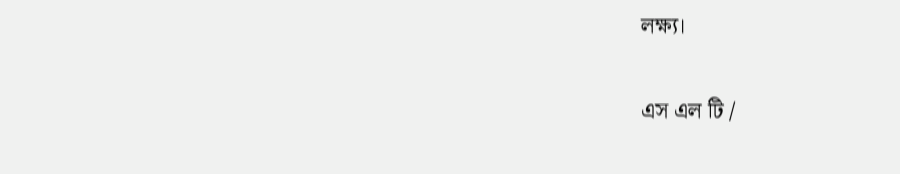লক্ষ্য।


এস এল টি /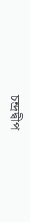চন্দ্রদ্বীপ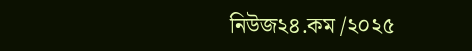নিউজ২৪.কম /২০২৫